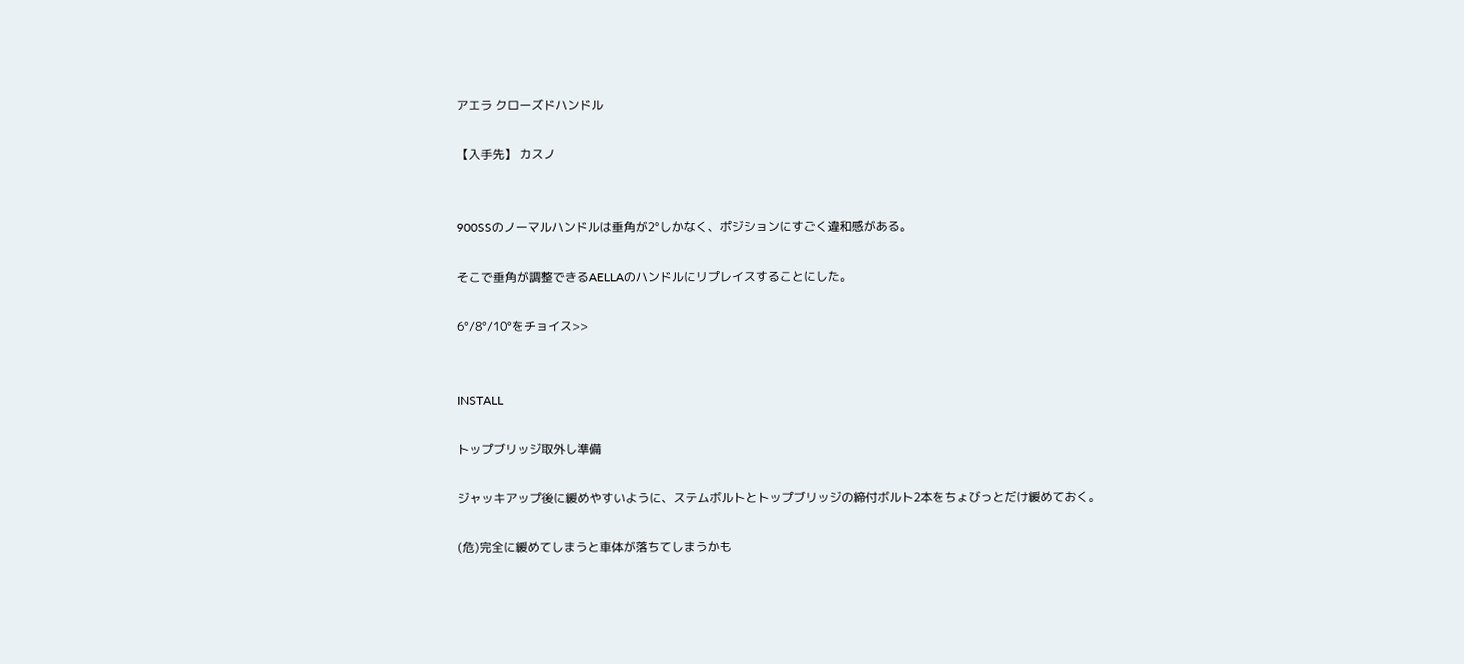アエラ クローズドハンドル

【入手先】 カスノ


900SSのノーマルハンドルは垂角が2°しかなく、ポジションにすごく違和感がある。

そこで垂角が調整できるAELLAのハンドルにリプレイスすることにした。

6°/8°/10°をチョイス>>


INSTALL

トップブリッジ取外し準備

ジャッキアップ後に緩めやすいように、ステムボルトとトップブリッジの締付ボルト2本をちょびっとだけ緩めておく。

(危)完全に緩めてしまうと車体が落ちてしまうかも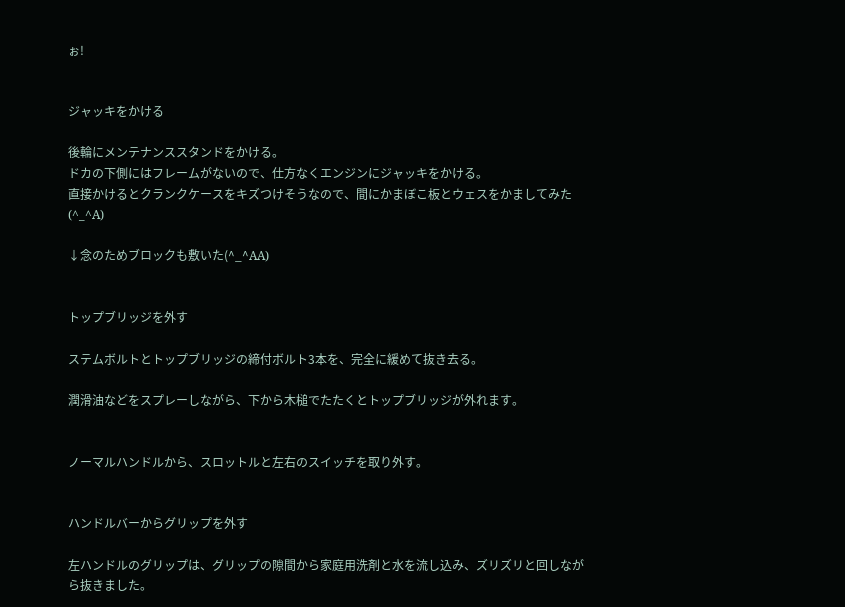ぉ!


ジャッキをかける

後輪にメンテナンススタンドをかける。
ドカの下側にはフレームがないので、仕方なくエンジンにジャッキをかける。
直接かけるとクランクケースをキズつけそうなので、間にかまぼこ板とウェスをかましてみた(^_^A)

↓念のためブロックも敷いた(^_^AA)


トップブリッジを外す

ステムボルトとトップブリッジの締付ボルト3本を、完全に緩めて抜き去る。

潤滑油などをスプレーしながら、下から木槌でたたくとトップブリッジが外れます。


ノーマルハンドルから、スロットルと左右のスイッチを取り外す。


ハンドルバーからグリップを外す

左ハンドルのグリップは、グリップの隙間から家庭用洗剤と水を流し込み、ズリズリと回しながら抜きました。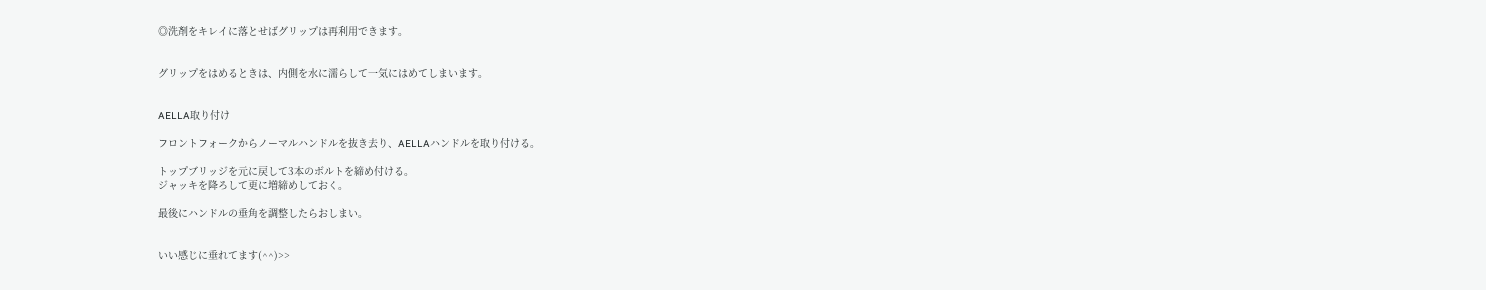◎洗剤をキレイに落とせばグリップは再利用できます。


グリップをはめるときは、内側を水に濡らして一気にはめてしまいます。


AELLA取り付け

フロントフォークからノーマルハンドルを抜き去り、AELLAハンドルを取り付ける。

トップブリッジを元に戻して3本のボルトを締め付ける。
ジャッキを降ろして更に増締めしておく。

最後にハンドルの垂角を調整したらおしまい。


いい感じに垂れてます(^^)>>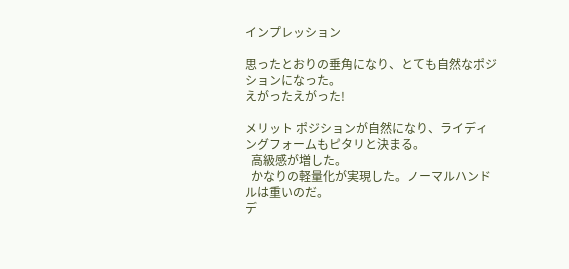インプレッション

思ったとおりの垂角になり、とても自然なポジションになった。
えがったえがった!

メリット ポジションが自然になり、ライディングフォームもピタリと決まる。
  高級感が増した。
  かなりの軽量化が実現した。ノーマルハンドルは重いのだ。
デ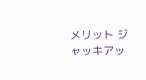メリット ジャッキアッ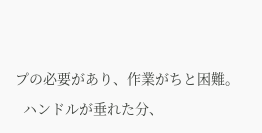プの必要があり、作業がちと困難。
  ハンドルが垂れた分、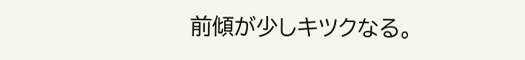前傾が少しキツクなる。